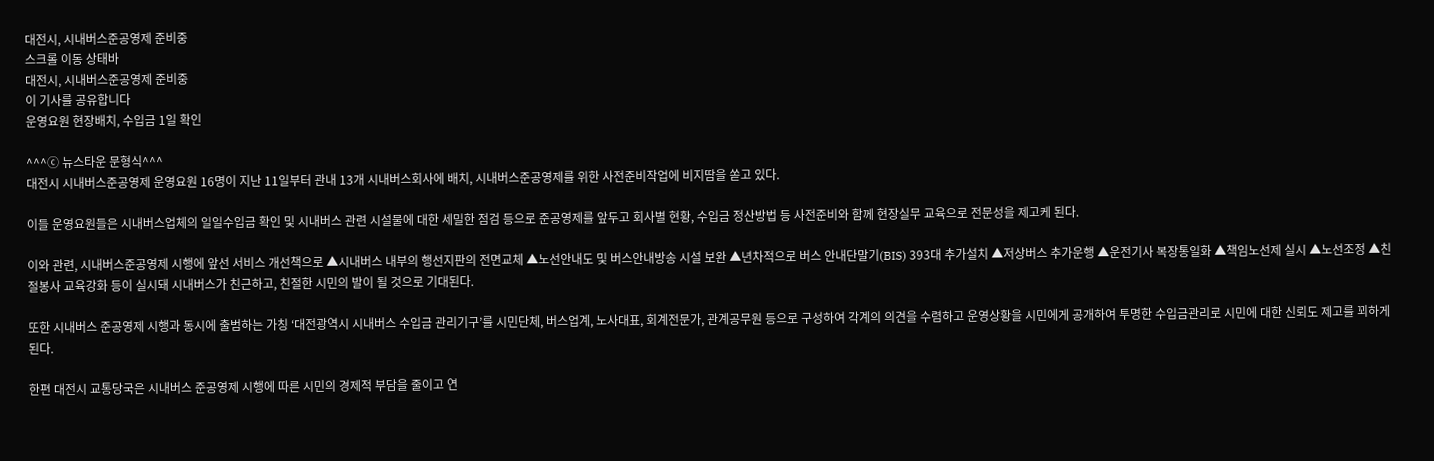대전시, 시내버스준공영제 준비중
스크롤 이동 상태바
대전시, 시내버스준공영제 준비중
이 기사를 공유합니다
운영요원 현장배치, 수입금 1일 확인

^^^ⓒ 뉴스타운 문형식^^^
대전시 시내버스준공영제 운영요원 16명이 지난 11일부터 관내 13개 시내버스회사에 배치, 시내버스준공영제를 위한 사전준비작업에 비지땀을 쏟고 있다.

이들 운영요원들은 시내버스업체의 일일수입금 확인 및 시내버스 관련 시설물에 대한 세밀한 점검 등으로 준공영제를 앞두고 회사별 현황, 수입금 정산방법 등 사전준비와 함께 현장실무 교육으로 전문성을 제고케 된다.

이와 관련, 시내버스준공영제 시행에 앞선 서비스 개선책으로 ▲시내버스 내부의 행선지판의 전면교체 ▲노선안내도 및 버스안내방송 시설 보완 ▲년차적으로 버스 안내단말기(BIS) 393대 추가설치 ▲저상버스 추가운행 ▲운전기사 복장통일화 ▲책임노선제 실시 ▲노선조정 ▲친절봉사 교육강화 등이 실시돼 시내버스가 친근하고, 친절한 시민의 발이 될 것으로 기대된다.

또한 시내버스 준공영제 시행과 동시에 출범하는 가칭 ‘대전광역시 시내버스 수입금 관리기구’를 시민단체, 버스업계, 노사대표, 회계전문가, 관계공무원 등으로 구성하여 각계의 의견을 수렴하고 운영상황을 시민에게 공개하여 투명한 수입금관리로 시민에 대한 신뢰도 제고를 꾀하게 된다.

한편 대전시 교통당국은 시내버스 준공영제 시행에 따른 시민의 경제적 부담을 줄이고 연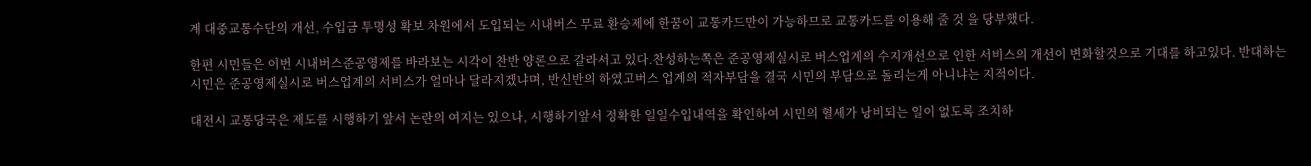계 대중교통수단의 개선, 수입금 투명성 확보 차원에서 도입되는 시내버스 무료 환승제에 한꿈이 교통카드만이 가능하므로 교통카드를 이용해 줄 것 을 당부했다.

한편 시민들은 이번 시내버스준공영제를 바라보는 시각이 찬반 양론으로 갈라서고 있다.찬성하는쪽은 준공영제실시로 버스업계의 수지개선으로 인한 서비스의 개선이 변화할것으로 기대를 하고있다. 반대하는 시민은 준공영제실시로 버스업계의 서비스가 얼마나 달라지겠냐며, 반신반의 하였고버스 업계의 적자부담을 결국 시민의 부담으로 돌리는게 아니냐는 지적이다.

대전시 교통당국은 제도를 시행하기 앞서 논란의 여지는 있으나, 시행하기앞서 정확한 일일수입내역을 확인하여 시민의 혈세가 낭비되는 일이 없도록 조치하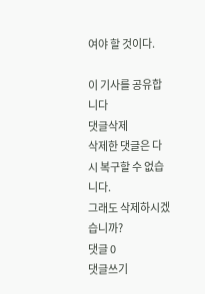여야 할 것이다.

이 기사를 공유합니다
댓글삭제
삭제한 댓글은 다시 복구할 수 없습니다.
그래도 삭제하시겠습니까?
댓글 0
댓글쓰기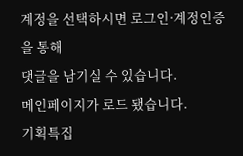계정을 선택하시면 로그인·계정인증을 통해
댓글을 남기실 수 있습니다.
메인페이지가 로드 됐습니다.
기획특집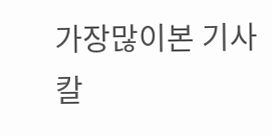가장많이본 기사
칼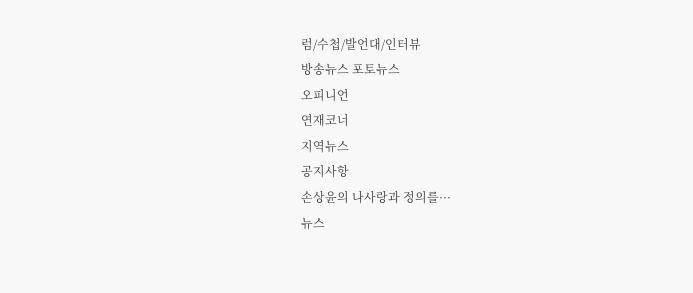럼/수첩/발언대/인터뷰
방송뉴스 포토뉴스
오피니언
연재코너
지역뉴스
공지사항
손상윤의 나사랑과 정의를···
뉴스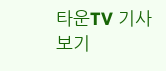타운TV 기사보기